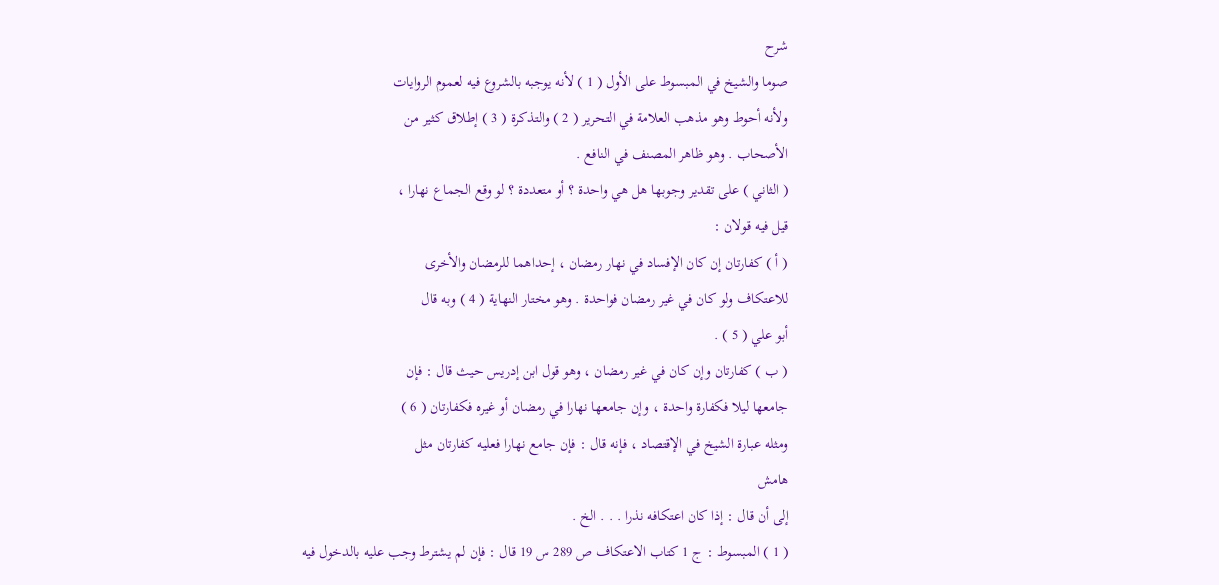شرح
صوما والشيخ في المبسوط على الأول ( 1 ) لأنه يوجبه بالشروع فيه لعموم الروايات
ولأنه أحوط وهو مذهب العلامة في التحرير ( 2 ) والتذكرة ( 3 ) إطلاق كثير من
الأصحاب . وهو ظاهر المصنف في النافع .
( الثاني ) على تقدير وجوبها هل هي واحدة ؟ أو متعددة ؟ لو وقع الجماع نهارا ،
قيل فيه قولان :
( أ ) كفارتان إن كان الإفساد في نهار رمضان ، إحداهما للرمضان والأخرى
للاعتكاف ولو كان في غير رمضان فواحدة . وهو مختار النهاية ( 4 ) وبه قال
أبو علي ( 5 ) .
( ب ) كفارتان وإن كان في غير رمضان ، وهو قول ابن إدريس حيث قال : فإن
جامعها ليلا فكفارة واحدة ، وإن جامعها نهارا في رمضان أو غيره فكفارتان ( 6 )
ومثله عبارة الشيخ في الإقتصاد ، فإنه قال : فإن جامع نهارا فعليه كفارتان مثل
هامش
إلى أن قال : إذا كان اعتكافه نذرا . . . الخ .
( 1 ) المبسوط : ج 1 كتاب الاعتكاف ص 289 س 19 قال : فإن لم يشترط وجب عليه بالدخول فيه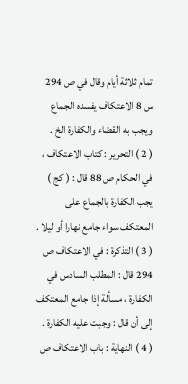تمام ثلاثة أيام وقال في ص 294 س 8 الاعتكاف يفسده الجماع ويجب به القضاء والكفارة الخ .
( 2 ) التحرير : كتاب الاعتكاف ، في الحكام ص 88 قال : ( كج ) يجب الكفارة بالجماع على
المعتكف سواء جامع نهارا أو ليلا .
( 3 ) التذكرة : في الاعتكاف ص 294 قال : المطلب السادس في الكفارة ، مسألة إذا جامع المعتكف
إلى أن قال : وجبت عليه الكفارة .
( 4 ) النهاية : باب الاعتكاف ص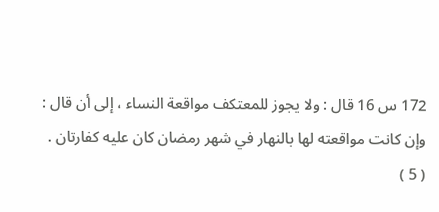172 س 16 قال : ولا يجوز للمعتكف مواقعة النساء ، إلى أن قال :
وإن كانت مواقعته لها بالنهار في شهر رمضان كان عليه كفارتان .
( 5 )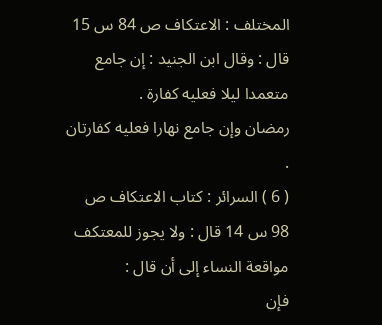المختلف : الاعتكاف ص 84 س 15 قال : وقال ابن الجنيد : إن جامع متعمدا ليلا فعليه كفارة .
رمضان وإن جامع نهارا فعليه كفارتان .
( 6 ) السرائر : كتاب الاعتكاف ص 98 س 14 قال : ولا يجوز للمعتكف مواقعة النساء إلى أن قال :
فإن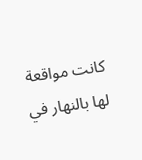كانت مواقعة لها بالنهار في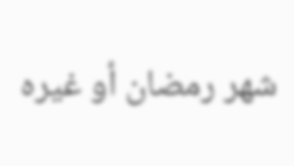شهر رمضان أو غيره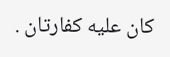كان عليه كفارتان .